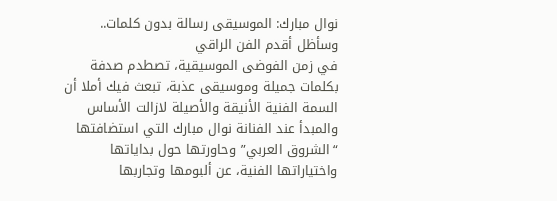نوال مبارك: الموسيقى رسالة بدون كلمات.. وسأظل أقدم الفن الراقي
في زمن الفوضى الموسيقية، تصطدم صدفة بكلمات جميلة وموسيقى عذبة، تبعث فيك أملا أن السمة الفنية الأنيقة والأصيلة لازالت الأساس والمبدأ عند الفنانة نوال مبارك التي استضافتها “الشروق العربي” وحاورتها حول بداياتها واختياراتها الفنية، عن ألبومها وتجاربها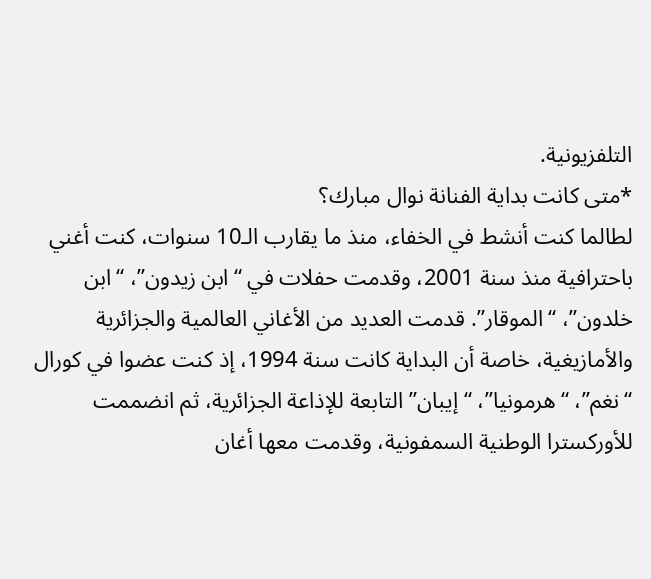التلفزيونية.
*متى كانت بداية الفنانة نوال مبارك؟
لطالما كنت أنشط في الخفاء، منذ ما يقارب الـ10 سنوات، كنت أغني باحترافية منذ سنة 2001، وقدمت حفلات في “ابن زيدون”، “ابن خلدون”، “الموقار”. قدمت العديد من الأغاني العالمية والجزائرية والأمازيغية، خاصة أن البداية كانت سنة 1994، إذ كنت عضوا في كورال “نغم”، “هرمونيا”، “إيبان” التابعة للإذاعة الجزائرية، ثم انضممت للأوركسترا الوطنية السمفونية، وقدمت معها أغان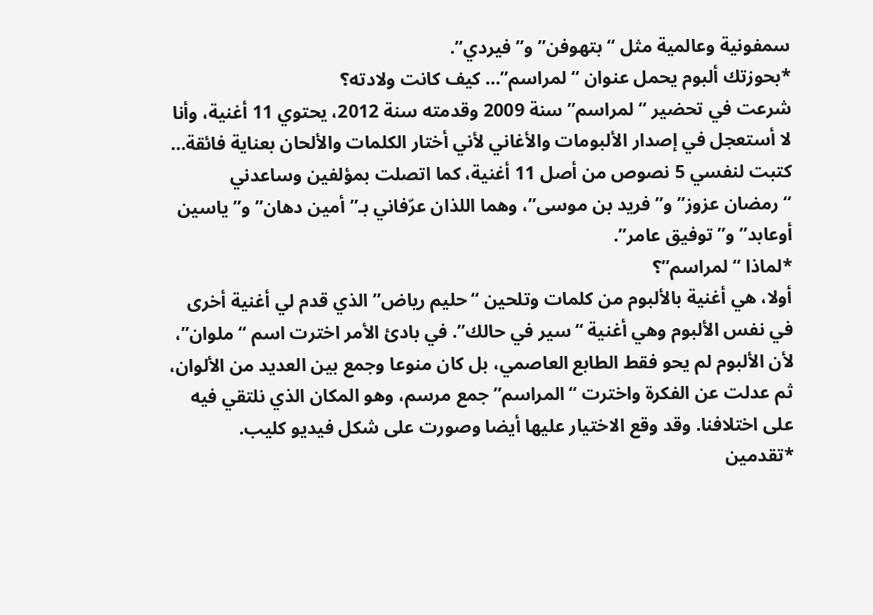سمفونية وعالمية مثل “بتهوفن” و”فيردي”.
*بحوزتك ألبوم يحمل عنوان “لمراسم”… كيف كانت ولادته؟
شرعت في تحضير “لمراسم” سنة 2009 وقدمته سنة 2012، يحتوي 11 أغنية، وأنا لا أستعجل في إصدار الألبومات والأغاني لأني أختار الكلمات والألحان بعناية فائقة… كتبت لنفسي 5 نصوص من أصل 11 أغنية، كما اتصلت بمؤلفين وساعدني “رمضان عزوز” و”فريد بن موسى”، وهما اللذان عرّفاني بـ”أمين دهان” و”ياسين أوعابد” و”توفيق عامر”.
*لماذا “لمراسم”؟
أولا، هي أغنية بالألبوم من كلمات وتلحين “حليم رياض” الذي قدم لي أغنية أخرى في نفس الألبوم وهي أغنية “سير في حالك”. في بادئ الأمر اخترت اسم “ملوان”، لأن الألبوم لم يحو فقط الطابع العاصمي، بل كان منوعا وجمع بين العديد من الألوان، ثم عدلت عن الفكرة واخترت “المراسم” جمع مرسم، وهو المكان الذي نلتقي فيه على اختلافنا. وقد وقع الاختيار عليها أيضا وصورت على شكل فيديو كليب.
*تقدمين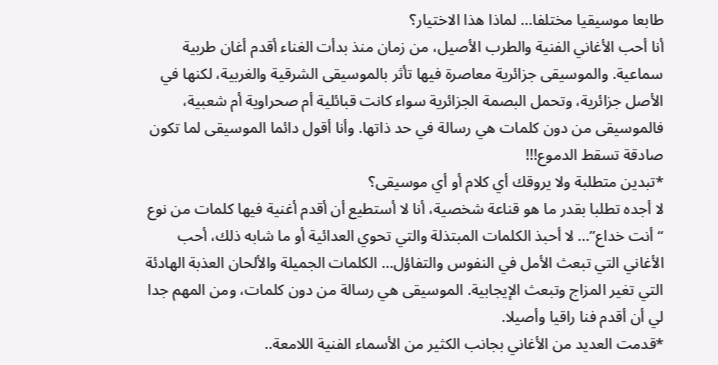طابعا موسيقيا مختلفا… لماذا هذا الاختيار؟
أنا أحب الأغاني الفنية والطرب الأصيل، من زمان منذ بدأت الغناء أقدم أغان طربية سماعية. والموسيقى جزائرية معاصرة فيها تأثر بالموسيقى الشرقية والغربية، لكنها في الأصل جزائرية، وتحمل البصمة الجزائرية سواء كانت قبائلية أم صحراوية أم شعبية، فالموسيقى من دون كلمات هي رسالة في حد ذاتها. وأنا أقول دائما الموسيقى لما تكون صادقة تسقط الدموع!!!
*تبدين متطلبة ولا يروقك أي كلام أو أي موسيقى؟
لا أجده تطلبا بقدر ما هو قناعة شخصية، أنا لا أستطيع أن أقدم أغنية فيها كلمات من نوع “أنت خداع”… لا أحبذ الكلمات المبتذلة والتي تحوي العدائية أو ما شابه ذلك، أحب الأغاني التي تبعث الأمل في النفوس والتفاؤل… الكلمات الجميلة والألحان العذبة الهادئة التي تغير المزاج وتبعث الإيجابية. الموسيقى هي رسالة من دون كلمات، ومن المهم جدا لي أن أقدم فنا راقيا وأصيلا.
*قدمت العديد من الأغاني بجانب الكثير من الأسماء الفنية اللامعة..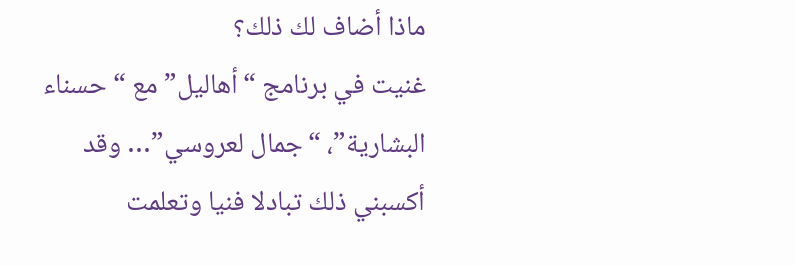ماذا أضاف لك ذلك؟
غنيت في برنامج “أهاليل” مع “حسناء البشارية”، “جمال لعروسي”… وقد أكسبني ذلك تبادلا فنيا وتعلمت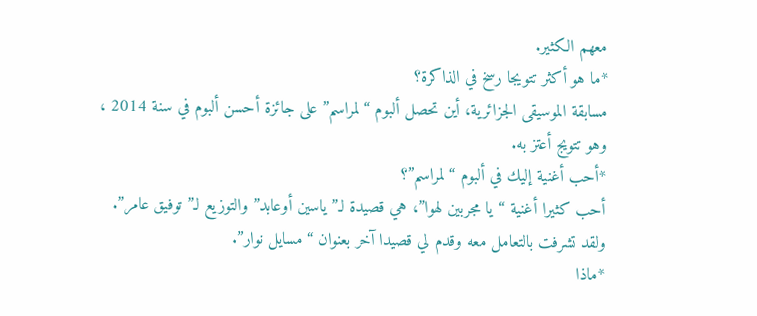معهم الكثير.
*ما هو أكثر تتويجا رسخ في الذاكرة؟
مسابقة الموسيقى الجزائرية، أين تحصل ألبوم “لمراسم” على جائزة أحسن ألبوم في سنة 2014 ، وهو تتويج أعتز به.
*أحب أغنية إليك في ألبوم “لمراسم”؟
أحب كثيرا أغنية “يا مجربين لهوا”، هي قصيدة لـ”ياسين أوعابد” والتوزيع لـ”توفيق عامر”. ولقد تشرفت بالتعامل معه وقدم لي قصيدا آخر بعنوان “مسايل نوار”.
*ماذا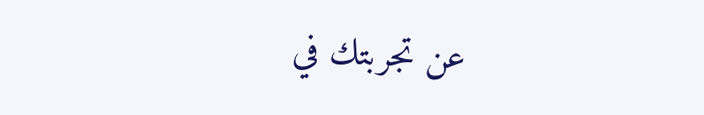عن تجربتك في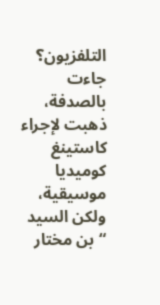التلفزيون؟
جاءت بالصدفة، ذهبت لإجراء كاستينغ كوميديا موسيقية، ولكن السيد “بن مختار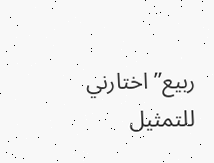ربيع” اختارني للتمثيل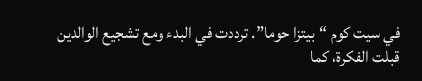في سيت كوم “بيتزا حوما”. ترددت في البدء ومع تشجيع الوالدين قبلت الفكرة، كما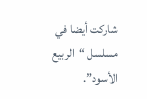شاركت أيضا في مسلسل “الربيع الأسود”.